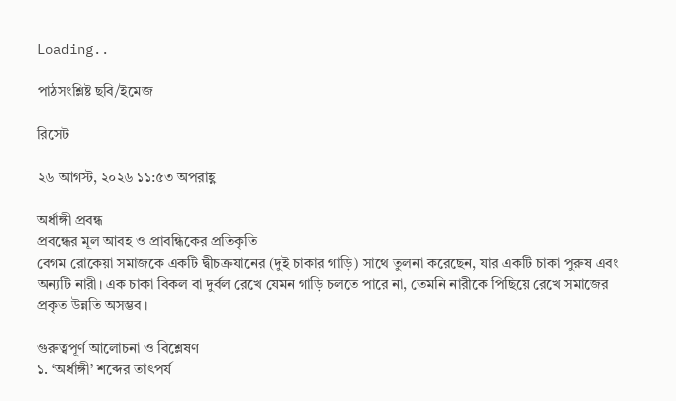Loading..

পাঠসংশ্লিষ্ট ছবি/ইমেজ

রিসেট

২৬ আগস্ট, ২০২৬ ১১:৫৩ অপরাহ্ণ

অর্ধাঙ্গী প্রবন্ধ
প্রবন্ধের মূল আবহ ও প্রাবন্ধিকের প্রতিকৃতি
বেগম রোকেয়া সমাজকে একটি দ্বীচক্রযানের (দুই চাকার গাড়ি) সাথে তুলনা করেছেন, যার একটি চাকা পুরুষ এবং অন্যটি নারী। এক চাকা বিকল বা দুর্বল রেখে যেমন গাড়ি চলতে পারে না, তেমনি নারীকে পিছিয়ে রেখে সমাজের প্রকৃত উন্নতি অসম্ভব।

গুরুত্বপূর্ণ আলোচনা ও বিশ্লেষণ
১. ‘অর্ধাঙ্গী’ শব্দের তাৎপর্য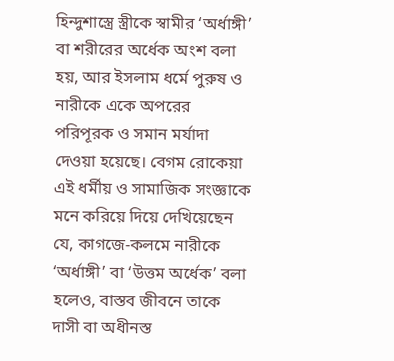হিন্দুশাস্ত্রে স্ত্রীকে স্বামীর ‘অর্ধাঙ্গী’ বা শরীরের অর্ধেক অংশ বলা হয়, আর ইসলাম ধর্মে পুরুষ ও নারীকে একে অপরের পরিপূরক ও সমান মর্যাদা দেওয়া হয়েছে। বেগম রোকেয়া এই ধর্মীয় ও সামাজিক সংজ্ঞাকে মনে করিয়ে দিয়ে দেখিয়েছেন যে, কাগজে-কলমে নারীকে ‘অর্ধাঙ্গী’ বা ‘উত্তম অর্ধেক’ বলা হলেও, বাস্তব জীবনে তাকে দাসী বা অধীনস্ত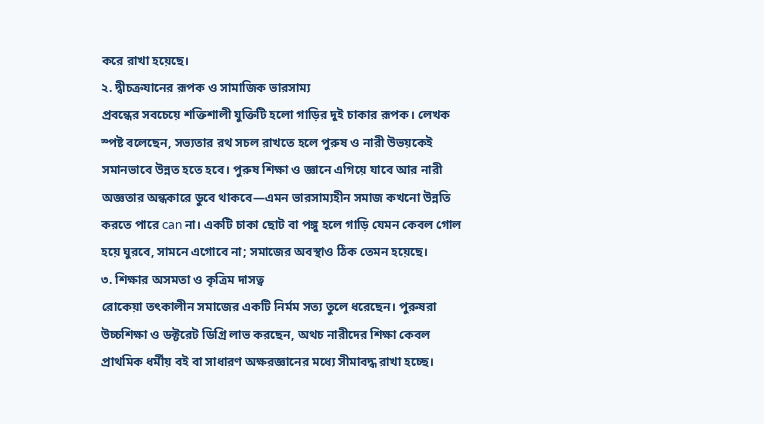করে রাখা হয়েছে।
২. দ্বীচক্রযানের রূপক ও সামাজিক ভারসাম্য
প্রবন্ধের সবচেয়ে শক্তিশালী যুক্তিটি হলো গাড়ির দুই চাকার রূপক। লেখক স্পষ্ট বলেছেন, সভ্যতার রথ সচল রাখতে হলে পুরুষ ও নারী উভয়কেই সমানভাবে উন্নত হতে হবে। পুরুষ শিক্ষা ও জ্ঞানে এগিয়ে যাবে আর নারী অজ্ঞতার অন্ধকারে ডুবে থাকবে—এমন ভারসাম্যহীন সমাজ কখনো উন্নতি করতে পারে can না। একটি চাকা ছোট বা পঙ্গু হলে গাড়ি যেমন কেবল গোল হয়ে ঘুরবে, সামনে এগোবে না; সমাজের অবস্থাও ঠিক তেমন হয়েছে।
৩. শিক্ষার অসমতা ও কৃত্রিম দাসত্ব
রোকেয়া তৎকালীন সমাজের একটি নির্মম সত্য তুলে ধরেছেন। পুরুষরা উচ্চশিক্ষা ও ডক্টরেট ডিগ্রি লাভ করছেন, অথচ নারীদের শিক্ষা কেবল প্রাথমিক ধর্মীয় বই বা সাধারণ অক্ষরজ্ঞানের মধ্যে সীমাবদ্ধ রাখা হচ্ছে।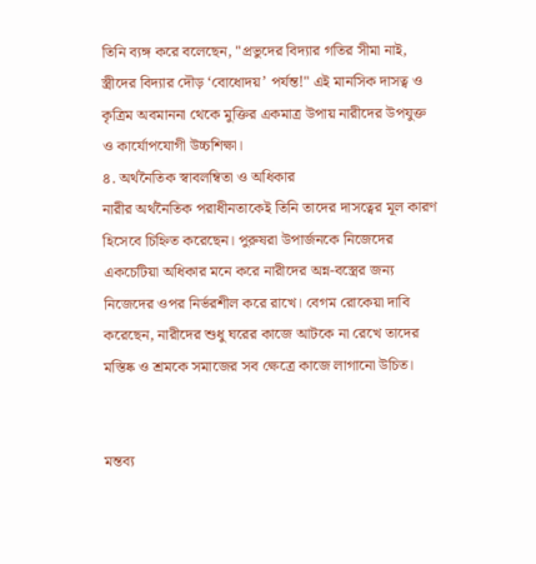তিনি ব্যঙ্গ করে বলেছেন, "প্রভুদের বিদ্যার গতির সীমা নাই, স্ত্রীদের বিদ্যার দৌড় ‘বোধোদয়’ পর্যন্ত!" এই মানসিক দাসত্ব ও কৃত্রিম অবমাননা থেকে মুক্তির একমাত্র উপায় নারীদের উপযুক্ত ও কার্যোপযোগী উচ্চশিক্ষা।
৪. অর্থনৈতিক স্বাবলম্বিতা ও অধিকার
নারীর অর্থনৈতিক পরাধীনতাকেই তিনি তাদের দাসত্বের মূল কারণ হিসেবে চিহ্নিত করেছেন। পুরুষরা উপার্জনকে নিজেদের একচেটিয়া অধিকার মনে করে নারীদের অন্ন-বস্ত্রের জন্য নিজেদের ওপর নির্ভরশীল করে রাখে। বেগম রোকেয়া দাবি করেছেন, নারীদের শুধু ঘরের কাজে আটকে না রেখে তাদের মস্তিষ্ক ও শ্রমকে সমাজের সব ক্ষেত্রে কাজে লাগানো উচিত।


মন্তব্য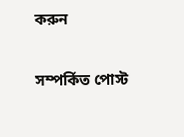করুন

সম্পর্কিত পোস্ট